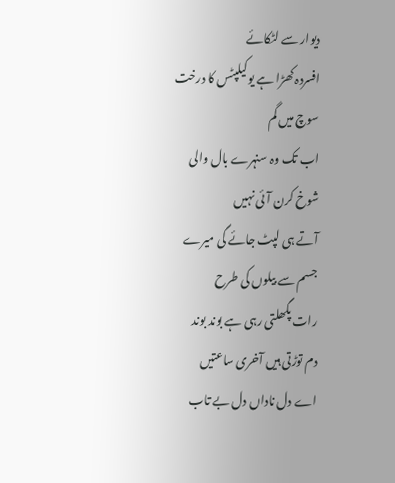دیوار سے لٹکائے
افسردہ کھڑا ہے یوکیلپٹس کا درخت
سوچ میں گم
اب تک وہ سنہرے بال والی
شوخ کرن آئی نہیں
آتے ہی لپٹ جائے گی میرے جسم سے بیلوں کی طرح
رات پگھلتی رہی ہے بوند بوند
دم توڑتی ہیں آخری ساعتیں
اے دل ناداں دل بے تاب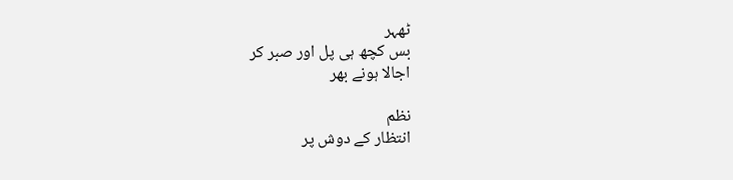ٹھہر
بس کچھ ہی پل اور صبر کر
اجالا ہونے بھر

نظم
انتظار کے دوش پر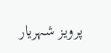پرویز شہریار